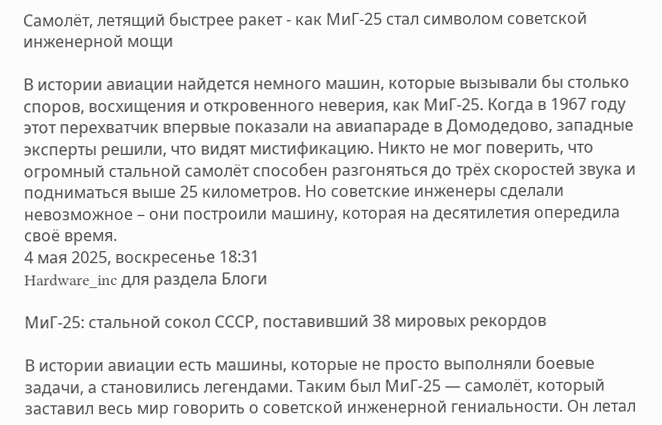Самолёт, летящий быстрее ракет - как МиГ-25 стал символом советской инженерной мощи

В истории авиации найдется немного машин, которые вызывали бы столько споров, восхищения и откровенного неверия, как МиГ-25. Когда в 1967 году этот перехватчик впервые показали на авиапараде в Домодедово, западные эксперты решили, что видят мистификацию. Никто не мог поверить, что огромный стальной самолёт способен разгоняться до трёх скоростей звука и подниматься выше 25 километров. Но советские инженеры сделали невозможное – они построили машину, которая на десятилетия опередила своё время.
4 мая 2025, воскресенье 18:31
Hardware_inc для раздела Блоги

МиГ-25: стальной сокол СССР, поставивший 38 мировых рекордов

В истории авиации есть машины, которые не просто выполняли боевые задачи, а становились легендами. Таким был МиГ-25 — самолёт, который заставил весь мир говорить о советской инженерной гениальности. Он летал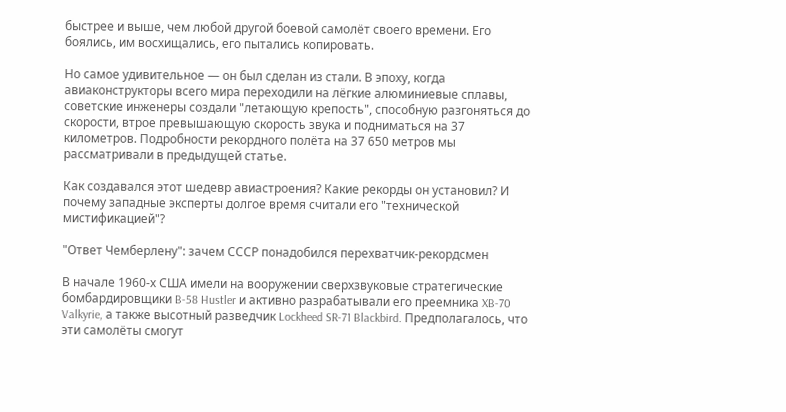быстрее и выше, чем любой другой боевой самолёт своего времени. Его боялись, им восхищались, его пытались копировать.

Но самое удивительное — он был сделан из стали. В эпоху, когда авиаконструкторы всего мира переходили на лёгкие алюминиевые сплавы, советские инженеры создали "летающую крепость", способную разгоняться до скорости, втрое превышающую скорость звука и подниматься на 37 километров. Подробности рекордного полёта на 37 650 метров мы рассматривали в предыдущей статье.

Как создавался этот шедевр авиастроения? Какие рекорды он установил? И почему западные эксперты долгое время считали его "технической мистификацией"?

"Ответ Чемберлену": зачем СССР понадобился перехватчик-рекордсмен

В начале 1960-х США имели на вооружении сверхзвуковые стратегические бомбардировщики B-58 Hustler и активно разрабатывали его преемника XB-70 Valkyrie, а также высотный разведчик Lockheed SR-71 Blackbird. Предполагалось, что эти самолёты смогут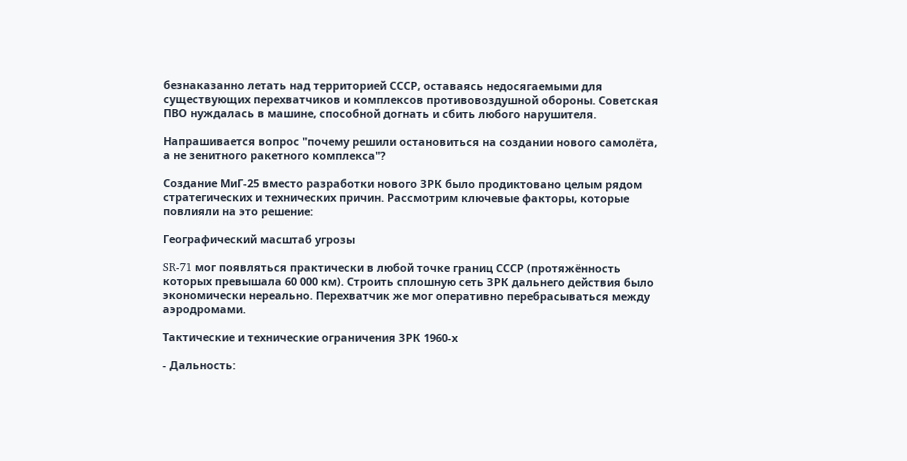безнаказанно летать над территорией СССР, оставаясь недосягаемыми для существующих перехватчиков и комплексов противовоздушной обороны. Советская ПВО нуждалась в машине, способной догнать и сбить любого нарушителя.

Напрашивается вопрос "почему решили остановиться на создании нового самолёта, а не зенитного ракетного комплекса"?

Создание МиГ-25 вместо разработки нового ЗРК было продиктовано целым рядом стратегических и технических причин. Рассмотрим ключевые факторы, которые повлияли на это решение:

Географический масштаб угрозы

SR-71 мог появляться практически в любой точке границ СССР (протяжённость которых превышала 60 000 км). Строить сплошную сеть ЗРК дальнего действия было экономически нереально. Перехватчик же мог оперативно перебрасываться между аэродромами.

Тактические и технические ограничения ЗРК 1960-х

- Дальность: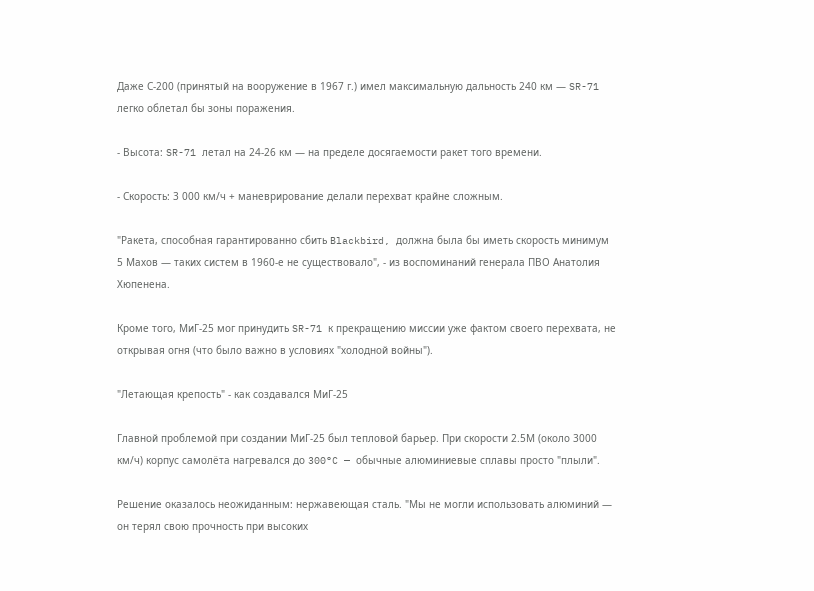Даже С-200 (принятый на вооружение в 1967 г.) имел максимальную дальность 240 км — SR-71 легко облетал бы зоны поражения.

- Высота: SR-71 летал на 24-26 км — на пределе досягаемости ракет того времени.

- Скорость: 3 000 км/ч + маневрирование делали перехват крайне сложным.

"Ракета, способная гарантированно сбить Blackbird, должна была бы иметь скорость минимум 5 Махов — таких систем в 1960-е не существовало", - из воспоминаний генерала ПВО Анатолия Хюпенена.

Кроме того, МиГ-25 мог принудить SR-71 к прекращению миссии уже фактом своего перехвата, не открывая огня (что было важно в условиях "холодной войны").

"Летающая крепость" - как создавался МиГ-25

Главной проблемой при создании МиГ-25 был тепловой барьер. При скорости 2.5М (около 3000 км/ч) корпус самолёта нагревался до 300°C — обычные алюминиевые сплавы просто "плыли".

Решение оказалось неожиданным: нержавеющая сталь. "Мы не могли использовать алюминий — он терял свою прочность при высоких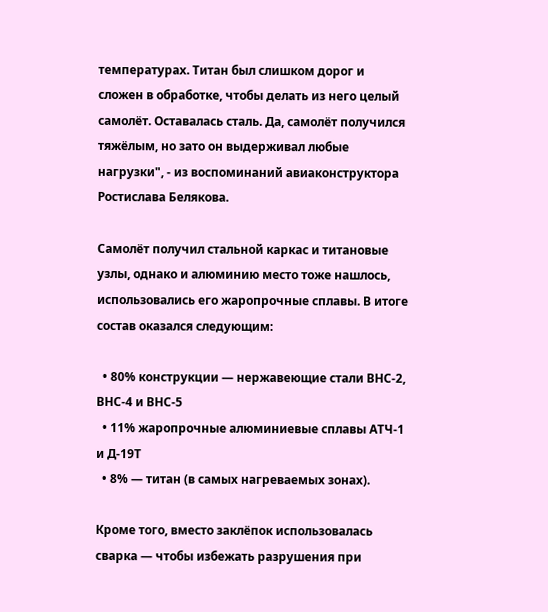температурах. Титан был слишком дорог и сложен в обработке, чтобы делать из него целый самолёт. Оставалась сталь. Да, самолёт получился тяжёлым, но зато он выдерживал любые нагрузки", - из воспоминаний авиаконструктора Ростислава Белякова.

Самолёт получил стальной каркас и титановые узлы, однако и алюминию место тоже нашлось, использовались его жаропрочные сплавы. В итоге состав оказался следующим:

  • 80% конструкции — нержавеющие стали ВНС-2, ВНС-4 и ВНС-5
  • 11% жаропрочные алюминиевые сплавы АТЧ-1 и Д-19Т
  • 8% — титан (в самых нагреваемых зонах).

Кроме того, вместо заклёпок использовалась сварка — чтобы избежать разрушения при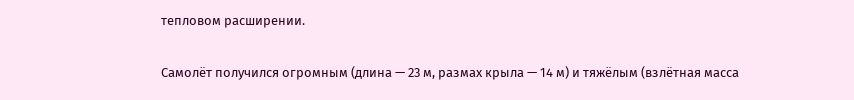тепловом расширении.

Самолёт получился огромным (длина — 23 м, размах крыла — 14 м) и тяжёлым (взлётная масса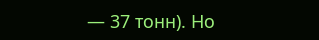— 37 тонн). Но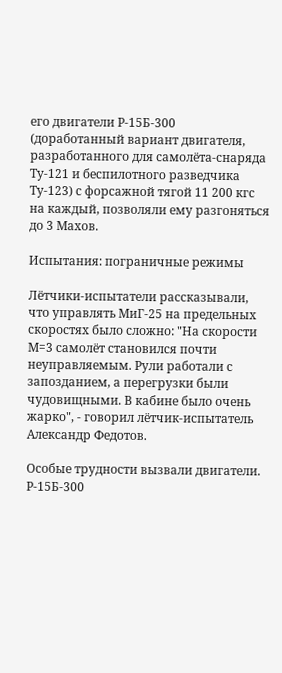его двигатели Р-15Б-300 (доработанный вариант двигателя, разработанного для самолёта-снаряда Ту-121 и беспилотного разведчика Ту-123) с форсажной тягой 11 200 кгс на каждый, позволяли ему разгоняться до 3 Махов.

Испытания: пограничные режимы

Лётчики-испытатели рассказывали, что управлять МиГ-25 на предельных скоростях было сложно: "На скорости М=3 самолёт становился почти неуправляемым. Рули работали с запозданием, а перегрузки были чудовищными. В кабине было очень жарко", - говорил лётчик-испытатель Александр Федотов.

Особые трудности вызвали двигатели. Р-15Б-300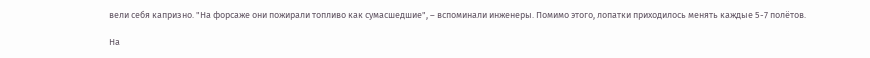вели себя капризно. "На форсаже они пожирали топливо как сумасшедшие", – вспоминали инженеры. Помимо этого, лопатки приходилось менять каждые 5-7 полётов.

На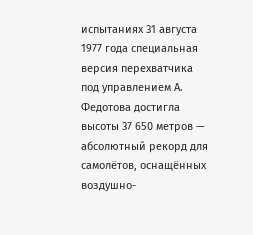испытаниях 31 августа 1977 года специальная версия перехватчика под управлением А. Федотова достигла высоты 37 650 метров — абсолютный рекорд для самолётов, оснащённых воздушно-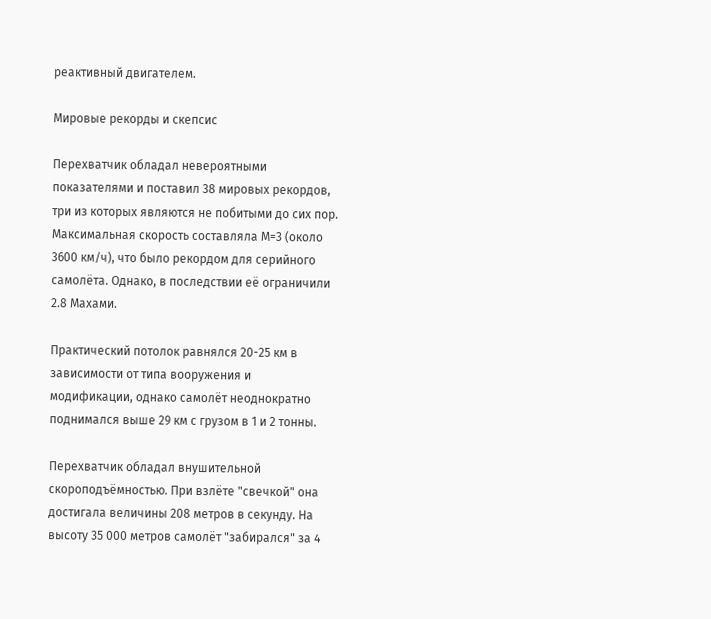реактивный двигателем.

Мировые рекорды и скепсис

Перехватчик обладал невероятными показателями и поставил 38 мировых рекордов, три из которых являются не побитыми до сих пор. Максимальная скорость составляла М=3 (около 3600 км/ч), что было рекордом для серийного самолёта. Однако, в последствии её ограничили 2.8 Махами.

Практический потолок равнялся 20-25 км в зависимости от типа вооружения и модификации, однако самолёт неоднократно поднимался выше 29 км с грузом в 1 и 2 тонны.

Перехватчик обладал внушительной скороподъёмностью. При взлёте "свечкой" она достигала величины 208 метров в секунду. На высоту 35 000 метров самолёт "забирался" за 4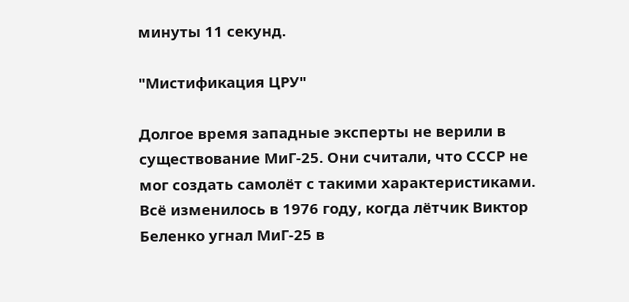минуты 11 секунд.

"Мистификация ЦРУ"

Долгое время западные эксперты не верили в существование МиГ-25. Они считали, что СССР не мог создать самолёт с такими характеристиками. Всё изменилось в 1976 году, когда лётчик Виктор Беленко угнал МиГ-25 в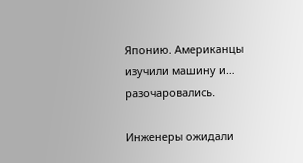Японию. Американцы изучили машину и… разочаровались.

Инженеры ожидали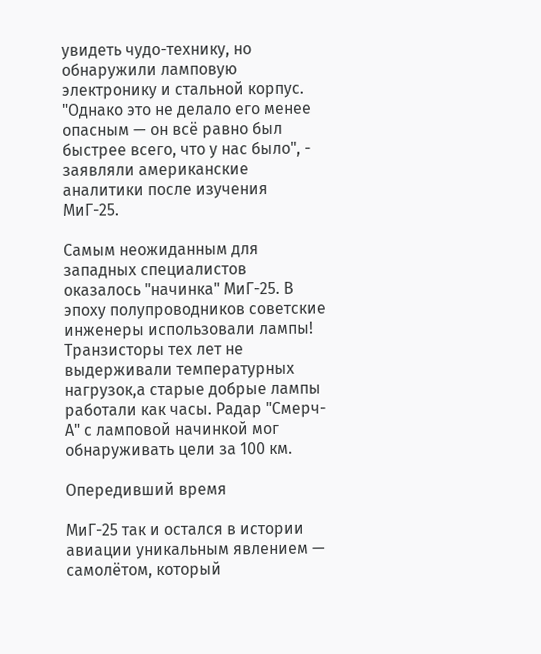увидеть чудо-технику, но обнаружили ламповую электронику и стальной корпус. "Однако это не делало его менее опасным — он всё равно был быстрее всего, что у нас было", - заявляли американские аналитики после изучения МиГ-25.

Самым неожиданным для западных специалистов оказалось "начинка" МиГ-25. В эпоху полупроводников советские инженеры использовали лампы! Транзисторы тех лет не выдерживали температурных нагрузок,а старые добрые лампы работали как часы. Радар "Смерч-А" с ламповой начинкой мог обнаруживать цели за 100 км.

Опередивший время

МиГ-25 так и остался в истории авиации уникальным явлением — самолётом, который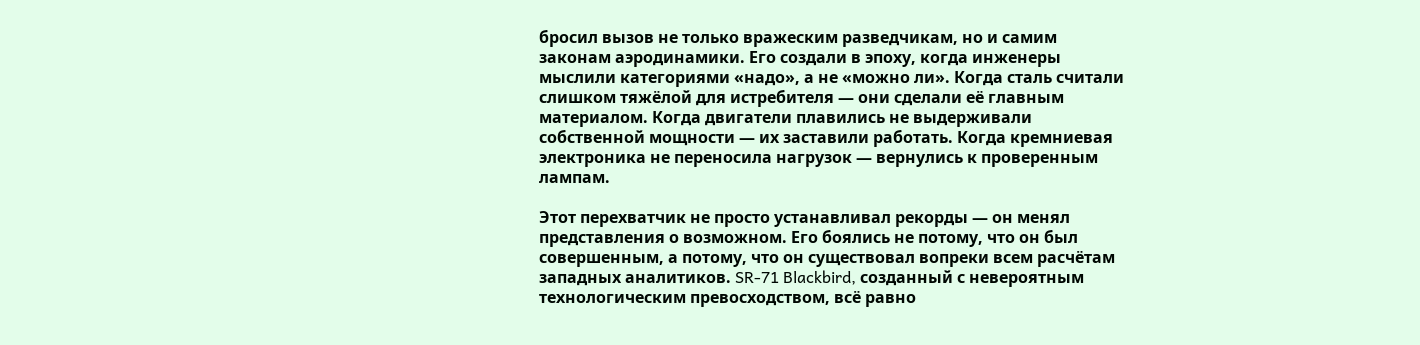бросил вызов не только вражеским разведчикам, но и самим законам аэродинамики. Его создали в эпоху, когда инженеры мыслили категориями «надо», а не «можно ли». Когда сталь считали слишком тяжёлой для истребителя — они сделали её главным материалом. Когда двигатели плавились не выдерживали собственной мощности — их заставили работать. Когда кремниевая электроника не переносила нагрузок — вернулись к проверенным лампам.

Этот перехватчик не просто устанавливал рекорды — он менял представления о возможном. Его боялись не потому, что он был совершенным, а потому, что он существовал вопреки всем расчётам западных аналитиков. SR-71 Blackbird, созданный с невероятным технологическим превосходством, всё равно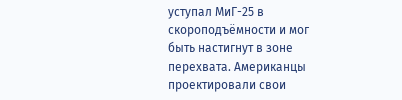уступал МиГ-25 в скороподъёмности и мог быть настигнут в зоне перехвата. Американцы проектировали свои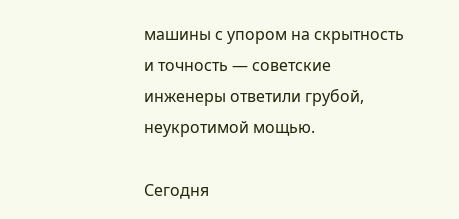машины с упором на скрытность и точность — советские инженеры ответили грубой, неукротимой мощью.

Сегодня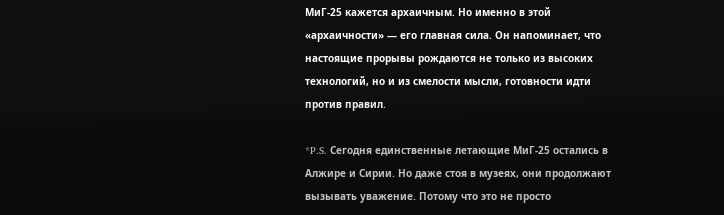МиГ-25 кажется архаичным. Но именно в этой «архаичности» — его главная сила. Он напоминает, что настоящие прорывы рождаются не только из высоких технологий, но и из смелости мысли, готовности идти против правил.

*P.S. Сегодня единственные летающие МиГ-25 остались в Алжире и Сирии. Но даже стоя в музеях, они продолжают вызывать уважение. Потому что это не просто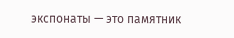экспонаты — это памятник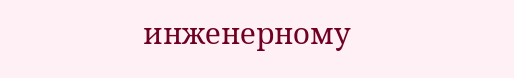инженерному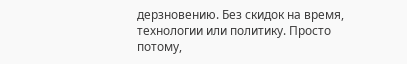дерзновению. Без скидок на время, технологии или политику. Просто потому,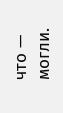что — могли.